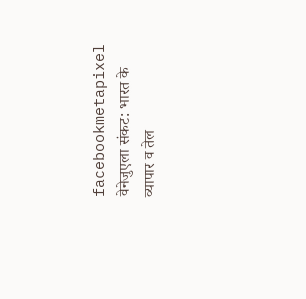facebookmetapixel
वेनेजुएला संकट: भारत के व्यापार व तेल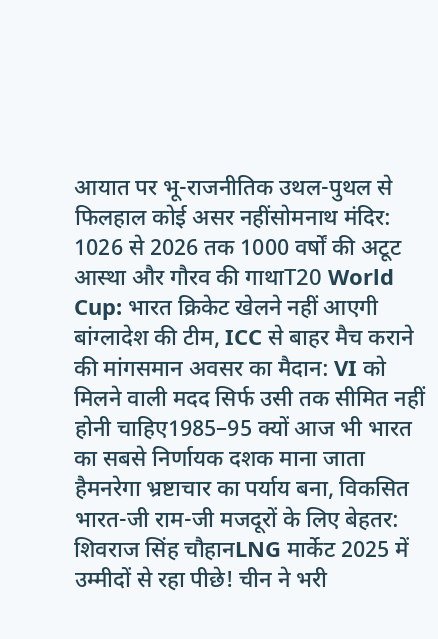आयात पर भू-राजनीतिक उथल-पुथल से फिलहाल कोई असर नहींसोमनाथ मंदिर: 1026 से 2026 तक 1000 वर्षों की अटूट आस्था और गौरव की गाथाT20 World Cup: भारत क्रिकेट खेलने नहीं आएगी बांग्लादेश की टीम, ICC से बाहर मैच कराने की मांगसमान अवसर का मैदान: VI को मिलने वाली मदद सिर्फ उसी तक सीमित नहीं होनी चाहिए1985–95 क्यों आज भी भारत का सबसे निर्णायक दशक माना जाता हैमनरेगा भ्रष्टाचार का पर्याय बना, विकसित भारत-जी राम-जी मजदूरों के लिए बेहतर: शिवराज सिंह चौहानLNG मार्केट 2025 में उम्मीदों से रहा पीछे! चीन ने भरी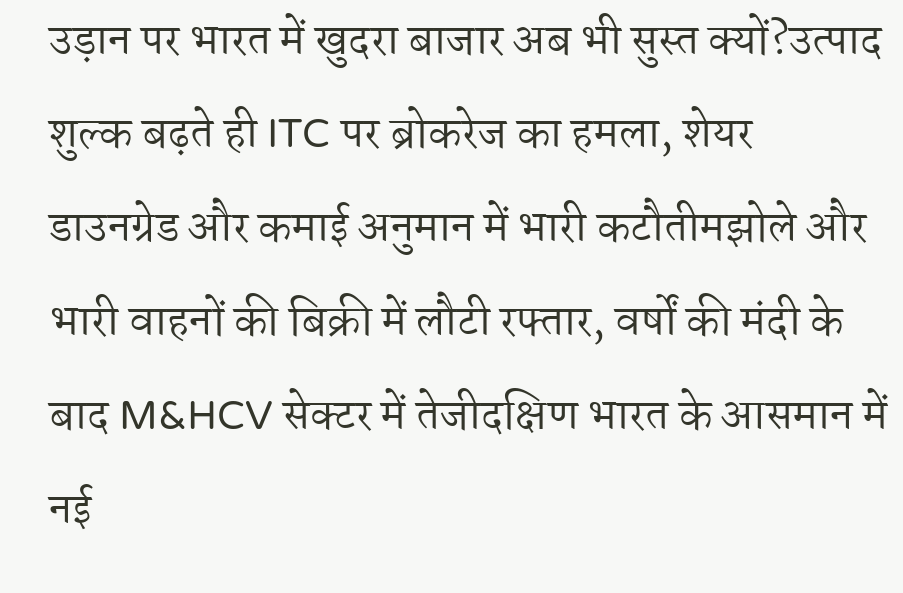उड़ान पर भारत में खुदरा बाजार अब भी सुस्त क्यों?उत्पाद शुल्क बढ़ते ही ITC पर ब्रोकरेज का हमला, शेयर डाउनग्रेड और कमाई अनुमान में भारी कटौतीमझोले और भारी वाहनों की बिक्री में लौटी रफ्तार, वर्षों की मंदी के बाद M&HCV सेक्टर में तेजीदक्षिण भारत के आसमान में नई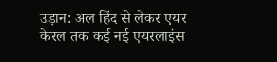उड़ान: अल हिंद से लेकर एयर केरल तक कई नई एयरलाइंस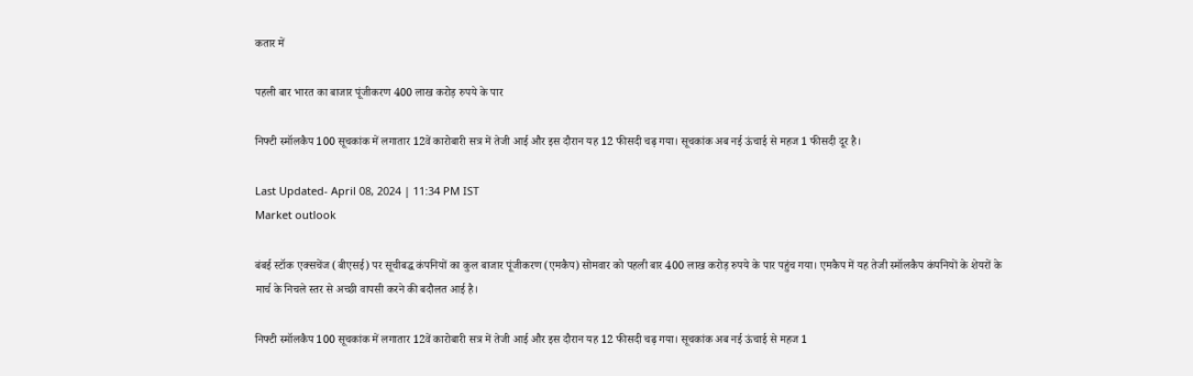कतार में

पहली बार भारत का बाजार पूंजीकरण 400 लाख करोड़ रुपये के पार

निफ्टी स्मॉलकैप 100 सूचकांक में लगातार 12वें कारोबारी सत्र में तेजी आई और इस दौरान यह 12 फीसदी चढ़ गया। सूचकांक अब नई ऊंचाई से महज 1 फीसदी दूर है।

Last Updated- April 08, 2024 | 11:34 PM IST
Market outlook

बंबई स्टॉक एक्सचेंज (बीएसई) पर सूचीबद्ध कंपनियों का कुल बाजार पूंजीकरण (एमकैप) सोमवार को पहली बार 400 लाख करोड़ रुपये के पार पहुंच गया। एमकैप में यह तेजी स्मॉलकैप कंपनियों के शेयरों के मार्च के निचले स्तर से अच्छी वापसी करने की बदौलत आई है।

निफ्टी स्मॉलकैप 100 सूचकांक में लगातार 12वें कारोबारी सत्र में तेजी आई और इस दौरान यह 12 फीसदी चढ़ गया। सूचकांक अब नई ऊंचाई से महज 1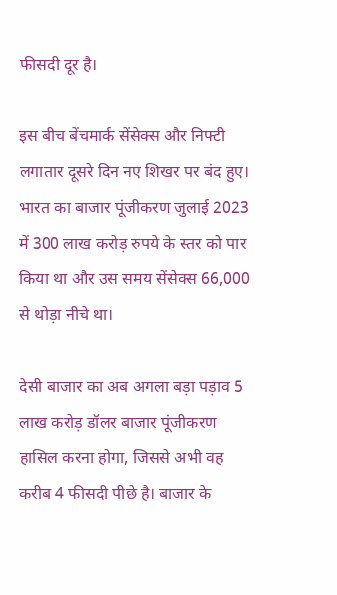फीसदी दूर है।

इस बीच बेंचमार्क सेंसेक्स और निफ्टी लगातार दूसरे दिन नए शिखर पर बंद हुए। भारत का बाजार पूंजीकरण जुलाई 2023 में 300 लाख करोड़ रुपये के स्तर को पार किया था और उस समय सेंसेक्स 66,000 से थोड़ा नीचे था।

देसी बाजार का अब अगला बड़ा पड़ाव 5 लाख करोड़ डॉलर बाजार पूंजीकरण हासिल करना होगा, जिससे अभी वह करीब 4 फीसदी पीछे है। बाजार के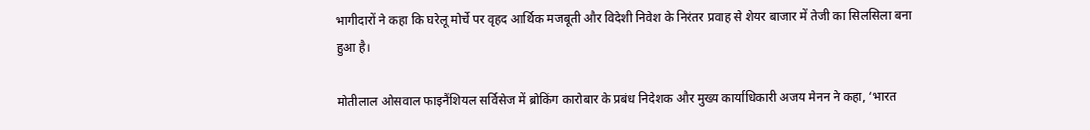भागीदारों ने कहा कि घरेलू मोर्चे पर वृहद आर्थिक मजबूती और विदेशी निवेश के निरंतर प्रवाह से शेयर बाजार में तेजी का सिलसिला बना हुआ है।

मोतीलाल ओसवाल फाइनैंशियल सर्विसेज में ब्रोकिंग कारोबार के प्रबंध निदेशक और मुख्य कार्याधिकारी अजय मेनन ने कहा, ‘भारत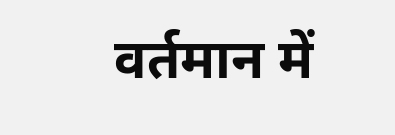वर्तमान में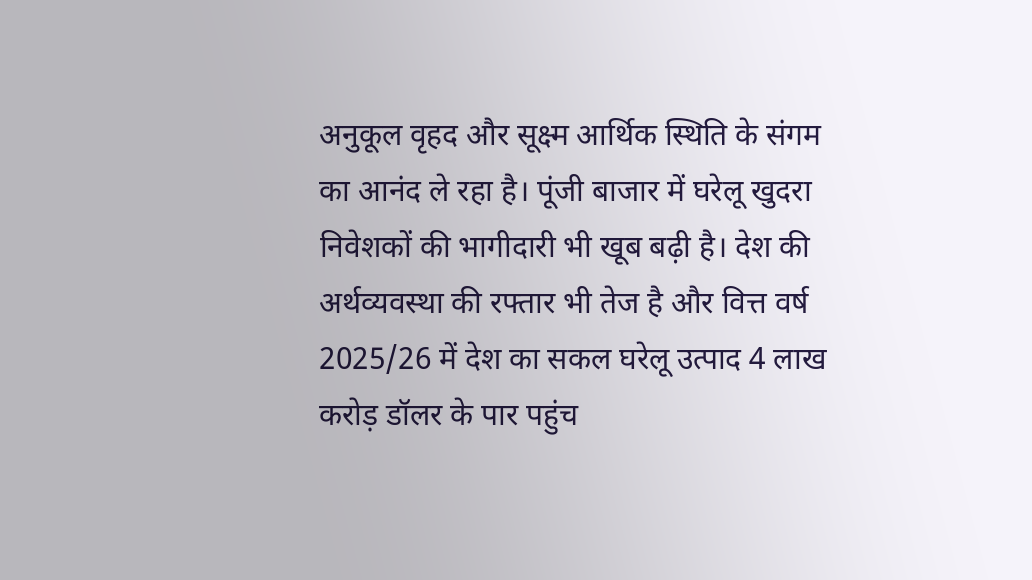अनुकूल वृहद और सूक्ष्म आर्थिक स्थिति के संगम का आनंद ले रहा है। पूंजी बाजार में घरेलू खुदरा निवेशकों की भागीदारी भी खूब बढ़ी है। देश की अर्थव्यवस्था की रफ्तार भी तेज है और वित्त वर्ष 2025/26 में देश का सकल घरेलू उत्पाद 4 लाख करोड़ डॉलर के पार पहुंच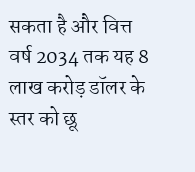सकता है और वित्त वर्ष 2034 तक यह 8 लाख करोड़ डॉलर के स्तर को छू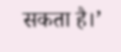सकता है।’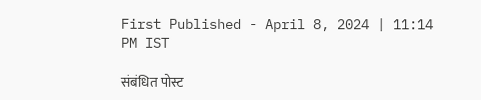First Published - April 8, 2024 | 11:14 PM IST

संबंधित पोस्ट